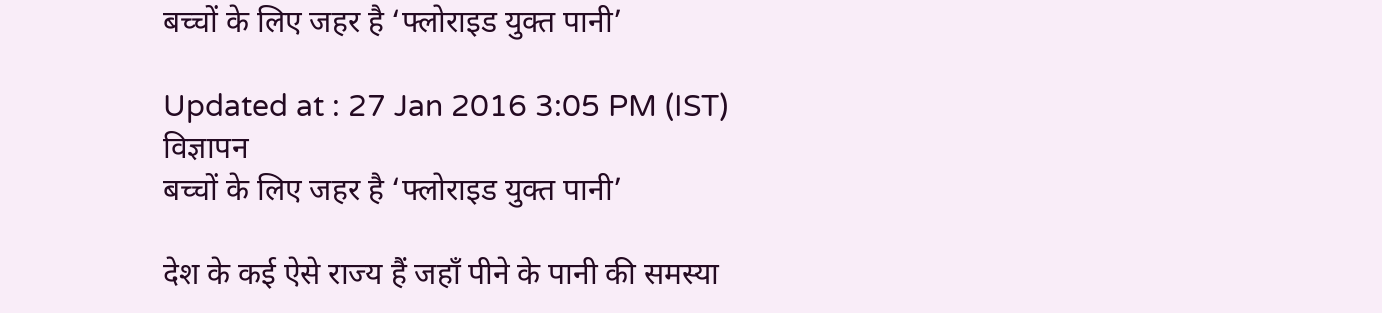बच्चों के लिए जहर है ‘फ्लोराइड युक्त पानी’

Updated at : 27 Jan 2016 3:05 PM (IST)
विज्ञापन
बच्चों के लिए जहर है ‘फ्लोराइड युक्त पानी’

देश के कई ऐसे राज्य हैं जहाँ पीने के पानी की समस्या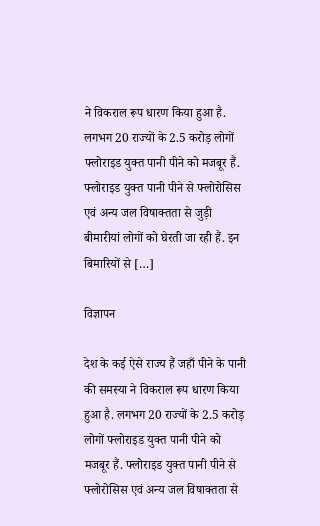ने विकराल रूप धारण किया हुआ है. लगभग 20 राज्यों के 2.5 करोड़ लोगों फ्लोराइड युक्त पानी पीने को मजबूर हैं. फ्लोराइड युक्त पानी पीने से फ्लोरोसिस एवं अन्य जल विषाक्तता से जुड़ी बीमारीयां लोगों को घेरती जा रही हैं. इन बिमारियों से […]

विज्ञापन

देश के कई ऐसे राज्य हैं जहाँ पीने के पानी की समस्या ने विकराल रूप धारण किया हुआ है. लगभग 20 राज्यों के 2.5 करोड़ लोगों फ्लोराइड युक्त पानी पीने को मजबूर हैं. फ्लोराइड युक्त पानी पीने से फ्लोरोसिस एवं अन्य जल विषाक्तता से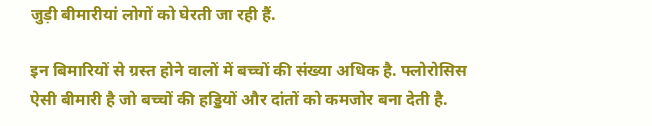जुड़ी बीमारीयां लोगों को घेरती जा रही हैं.

इन बिमारियों से ग्रस्त होने वालों में बच्चों की संख्या अधिक है. फ्लोरोसिस ऐसी बीमारी है जो बच्चों की हड्डियों और दांतों को कमजोर बना देती है.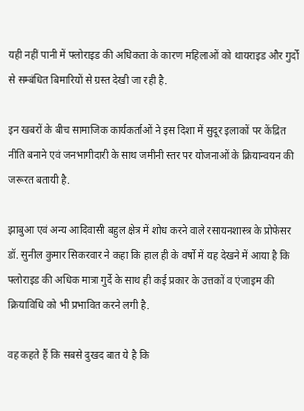यही नहीं पानी में फ्लोराइड की अधिकता के कारण महिलाओं को थायराइड और गुर्दों से सम्बंधित बिमारियों से ग्रस्त देखी जा रही है.

इन खबरों के बीच सामाजिक कार्यकर्ताओं ने इस दिशा में सुदूर इलाकों पर केंद्रित नीति बनाने एवं जनभागीदारी के साथ जमीनी स्तर पर योजनाओं के क्रियान्वयन की जरूरत बतायी है.

झाबुआ एवं अन्य आदिवासी बहुल क्षेत्र में शोध करने वाले रसायनशास्त्र के प्रोफेसर डॉ. सुनील कुमार सिकरवार ने कहा कि हाल ही के वर्षो में यह देखने में आया है कि फ्लोराइड की अधिक मात्रा गुर्दे के साथ ही कई प्रकार के उत्तकों व एंजाइम की क्रियाविधि को भी प्रभावित करने लगी है.

वह कहते हैं कि सबसे दुखद बात ये है कि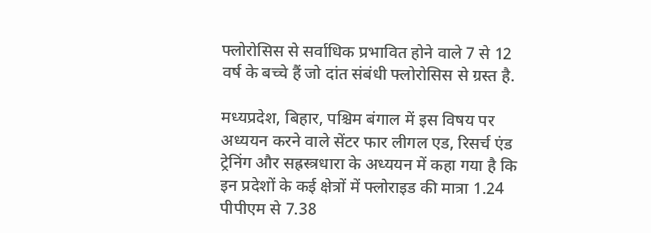फ्लोरोसिस से सर्वाधिक प्रभावित होने वाले 7 से 12 वर्ष के बच्चे हैं जो दांत संबंधी फ्लोरोसिस से ग्रस्त है.

मध्यप्रदेश, बिहार, पश्चिम बंगाल में इस विषय पर अध्ययन करने वाले सेंटर फार लीगल एड, रिसर्च एंड ट्रेनिंग और सह्रस्त्रधारा के अध्ययन में कहा गया है कि इन प्रदेशों के कई क्षेत्रों में फ्लोराइड की मात्रा 1.24 पीपीएम से 7.38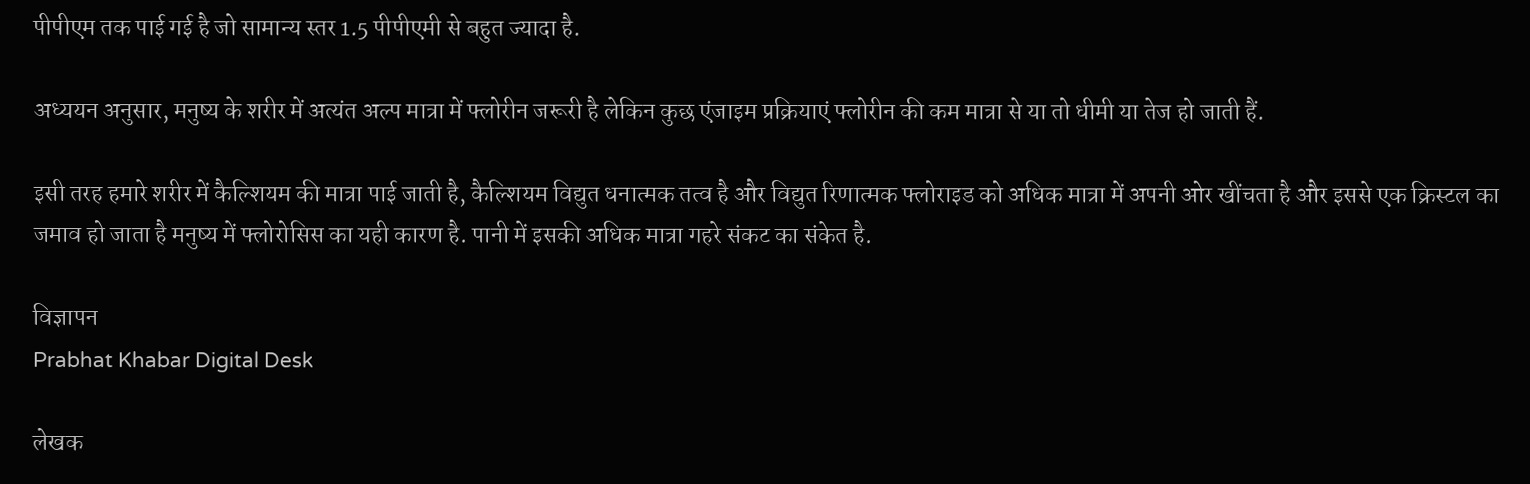पीपीएम तक पाई गई है जो सामान्य स्तर 1.5 पीपीएमी से बहुत ज्यादा है.

अध्ययन अनुसार, मनुष्य के शरीर में अत्यंत अल्प मात्रा में फ्लोरीन जरूरी है लेकिन कुछ एंजाइम प्रक्रियाएं फ्लोरीन की कम मात्रा से या तो धीमी या तेज हो जाती हैं.

इसी तरह हमारे शरीर में कैल्शियम की मात्रा पाई जाती है, कैल्शियम विद्युत धनात्मक तत्व है और विद्युत रिणात्मक फ्लोराइड को अधिक मात्रा में अपनी ओर खींचता है और इससे एक क्रिस्टल का जमाव हो जाता है मनुष्य में फ्लोरोसिस का यही कारण है. पानी में इसकी अधिक मात्रा गहरे संकट का संकेत है.

विज्ञापन
Prabhat Khabar Digital Desk

लेखक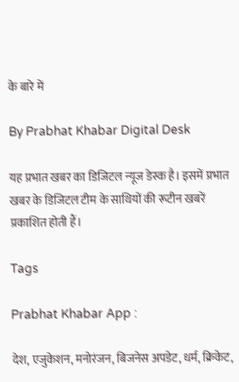के बारे में

By Prabhat Khabar Digital Desk

यह प्रभात खबर का डिजिटल न्यूज डेस्क है। इसमें प्रभात खबर के डिजिटल टीम के साथियों की रूटीन खबरें प्रकाशित होती हैं।

Tags

Prabhat Khabar App :

देश, एजुकेशन, मनोरंजन, बिजनेस अपडेट, धर्म, क्रिकेट,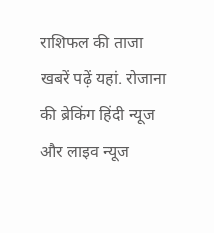राशिफल की ताजा खबरें पढ़ें यहां. रोजाना की ब्रेकिंग हिंदी न्यूज और लाइव न्यूज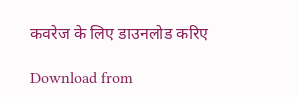कवरेज के लिए डाउनलोड करिए

Download from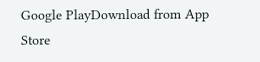Google PlayDownload from App Store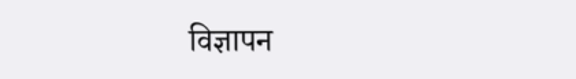विज्ञापन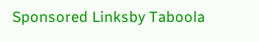Sponsored Linksby Taboola